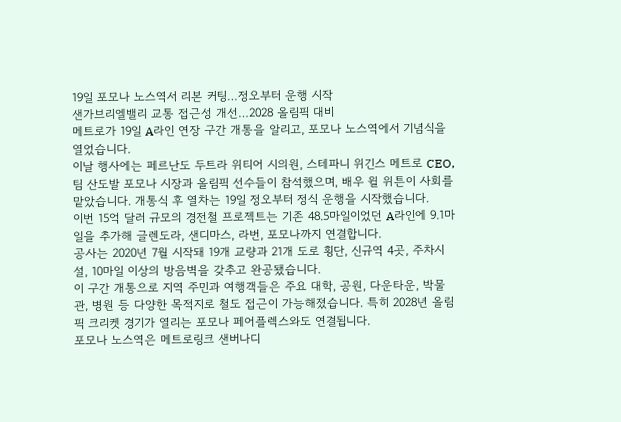19일 포모나 노스역서 리본 커팅…정오부터 운행 시작
샌가브리엘밸리 교통 접근성 개선…2028 올림픽 대비
메트로가 19일 A라인 연장 구간 개통을 알리고, 포모나 노스역에서 기념식을 열었습니다.
이날 행사에는 페르난도 두트라 위티어 시의원, 스테파니 위긴스 메트로 CEO, 팀 산도발 포모나 시장과 올림픽 선수들이 참석했으며, 배우 윌 위튼이 사회를 맡았습니다. 개통식 후 열차는 19일 정오부터 정식 운행을 시작했습니다.
이번 15억 달러 규모의 경전철 프로젝트는 기존 48.5마일이었던 A라인에 9.1마일을 추가해 글렌도라, 샌디마스, 라번, 포모나까지 연결합니다.
공사는 2020년 7월 시작돼 19개 교량과 21개 도로 횡단, 신규역 4곳, 주차시설, 10마일 이상의 방음벽을 갖추고 완공됐습니다.
이 구간 개통으로 지역 주민과 여행객들은 주요 대학, 공원, 다운타운, 박물관, 병원 등 다양한 목적지로 철도 접근이 가능해졌습니다. 특히 2028년 올림픽 크리켓 경기가 열리는 포모나 페어플렉스와도 연결됩니다.
포모나 노스역은 메트로링크 샌버나디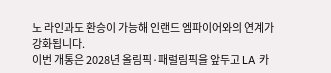노 라인과도 환승이 가능해 인랜드 엠파이어와의 연계가 강화됩니다.
이번 개통은 2028년 올림픽·패럴림픽을 앞두고 LA 카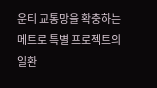운티 교통망을 확충하는 메트로 특별 프로젝트의 일환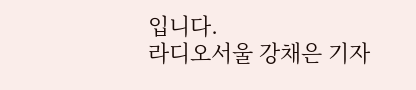입니다.
라디오서울 강채은 기자